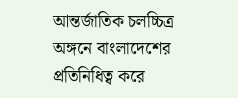আন্তর্জাতিক চলচ্চিত্র অঙ্গনে বাংলাদেশের প্রতিনিধিত্ব করে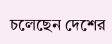চলেছেন দেশের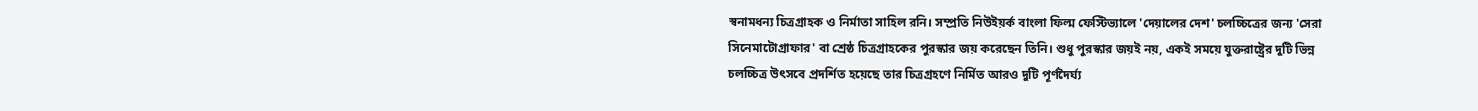স্বনামধন্য চিত্রগ্রাহক ও নির্মাতা সাহিল রনি। সম্প্রতি নিউইয়র্ক বাংলা ফিল্ম ফেস্টিভ্যালে 'দেয়ালের দেশ' চলচ্চিত্রের জন্য 'সেরা সিনেমাটোগ্রাফার' বা শ্রেষ্ঠ চিত্রগ্রাহকের পুরস্কার জয় করেছেন তিনি। শুধু পুরস্কার জয়ই নয়, একই সময়ে যুক্তরাষ্ট্রের দুটি ভিন্ন চলচ্চিত্র উৎসবে প্রদর্শিত হয়েছে তার চিত্রগ্রহণে নির্মিত আরও দুটি পূর্ণদৈর্ঘ্য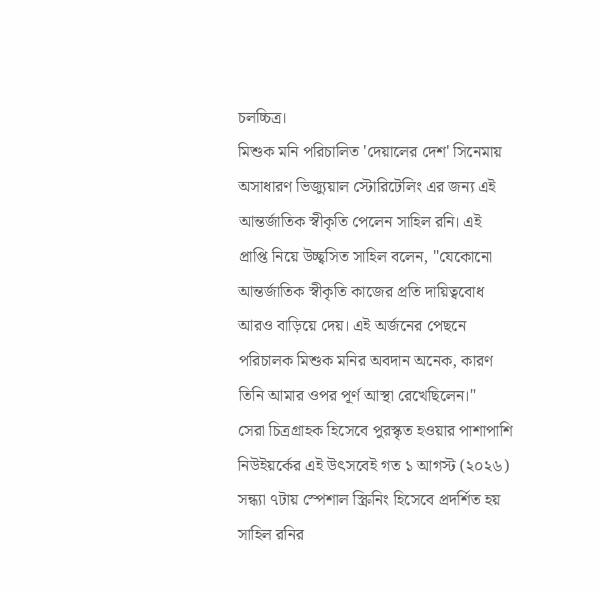চলচ্চিত্র।
মিশুক মনি পরিচালিত 'দেয়ালের দেশ' সিনেমায় অসাধারণ ভিজ্যুয়াল স্টোরিটেলিং এর জন্য এই আন্তর্জাতিক স্বীকৃতি পেলেন সাহিল রনি। এই প্রাপ্তি নিয়ে উচ্ছ্বসিত সাহিল বলেন, "যেকোনো আন্তর্জাতিক স্বীকৃতি কাজের প্রতি দায়িত্ববোধ আরও বাড়িয়ে দেয়। এই অর্জনের পেছনে পরিচালক মিশুক মনির অবদান অনেক, কারণ তিনি আমার ওপর পূর্ণ আস্থা রেখেছিলেন।"
সেরা চিত্রগ্রাহক হিসেবে পুরস্কৃত হওয়ার পাশাপাশি নিউইয়র্কের এই উৎসবেই গত ১ আগস্ট (২০২৬) সন্ধ্যা ৭টায় স্পেশাল স্ক্রিনিং হিসেবে প্রদর্শিত হয় সাহিল রনির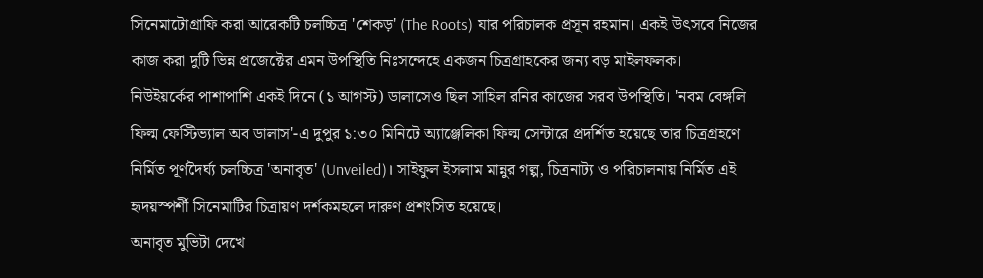সিনেমাটোগ্রাফি করা আরেকটি চলচ্চিত্র 'শেকড়' (The Roots) যার পরিচালক প্রসূন রহমান। একই উৎসবে নিজের কাজ করা দুটি ভিন্ন প্রজেক্টের এমন উপস্থিতি নিঃসন্দেহে একজন চিত্রগ্রাহকের জন্য বড় মাইলফলক।
নিউইয়র্কের পাশাপাশি একই দিনে (১ আগস্ট) ডালাসেও ছিল সাহিল রনির কাজের সরব উপস্থিতি। 'নবম বেঙ্গলি ফিল্ম ফেস্টিভ্যাল অব ডালাস'-এ দুপুর ১:৩০ মিনিটে অ্যাঞ্জেলিকা ফিল্ম সেন্টারে প্রদর্শিত হয়েছে তার চিত্রগ্রহণে নির্মিত পূর্ণদৈর্ঘ্য চলচ্চিত্র 'অনাবৃত' (Unveiled)। সাইফুল ইসলাম মান্নুর গল্প, চিত্রনাট্য ও পরিচালনায় নির্মিত এই হৃদয়স্পর্শী সিনেমাটির চিত্রায়ণ দর্শকমহলে দারুণ প্রশংসিত হয়েছে।
অনাবৃত মুভিটা দেখে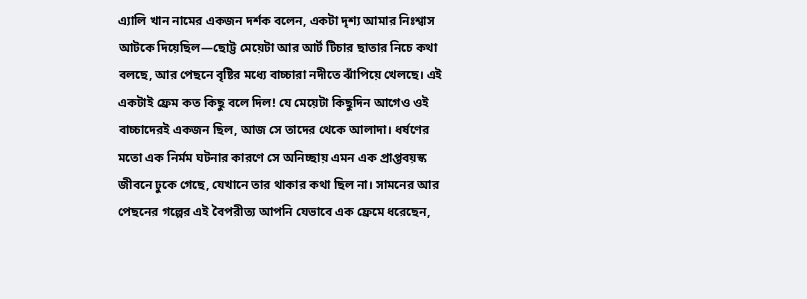এ্যালি খান নামের একজন দর্শক বলেন, একটা দৃশ্য আমার নিঃশ্বাস আটকে দিয়েছিল—ছোট্ট মেয়েটা আর আর্ট টিচার ছাতার নিচে কথা বলছে, আর পেছনে বৃষ্টির মধ্যে বাচ্চারা নদীতে ঝাঁপিয়ে খেলছে। এই একটাই ফ্রেম কত কিছু বলে দিল! যে মেয়েটা কিছুদিন আগেও ওই বাচ্চাদেরই একজন ছিল, আজ সে তাদের থেকে আলাদা। ধর্ষণের মতো এক নির্মম ঘটনার কারণে সে অনিচ্ছায় এমন এক প্রাপ্তবয়স্ক জীবনে ঢুকে গেছে, যেখানে তার থাকার কথা ছিল না। সামনের আর পেছনের গল্পের এই বৈপরীত্য আপনি যেভাবে এক ফ্রেমে ধরেছেন,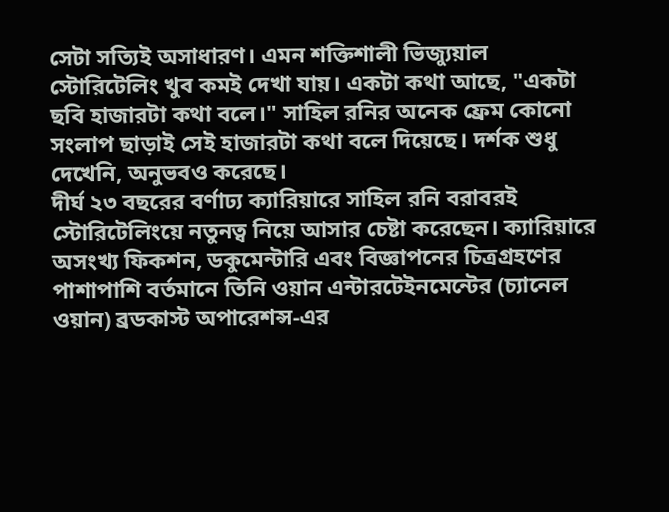সেটা সত্যিই অসাধারণ। এমন শক্তিশালী ভিজ্যুয়াল স্টোরিটেলিং খুব কমই দেখা যায়। একটা কথা আছে, "একটা ছবি হাজারটা কথা বলে।" সাহিল রনির অনেক ফ্রেম কোনো সংলাপ ছাড়াই সেই হাজারটা কথা বলে দিয়েছে। দর্শক শুধু দেখেনি, অনুভবও করেছে।
দীর্ঘ ২৩ বছরের বর্ণাঢ্য ক্যারিয়ারে সাহিল রনি বরাবরই স্টোরিটেলিংয়ে নতুনত্ব নিয়ে আসার চেষ্টা করেছেন। ক্যারিয়ারে অসংখ্য ফিকশন, ডকুমেন্টারি এবং বিজ্ঞাপনের চিত্রগ্রহণের পাশাপাশি বর্তমানে তিনি ওয়ান এন্টারটেইনমেন্টের (চ্যানেল ওয়ান) ব্রডকাস্ট অপারেশন্স-এর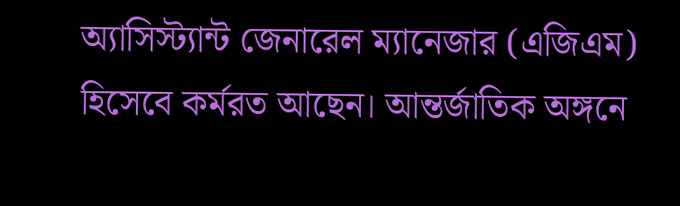অ্যাসিস্ট্যান্ট জেনারেল ম্যানেজার (এজিএম) হিসেবে কর্মরত আছেন। আন্তর্জাতিক অঙ্গনে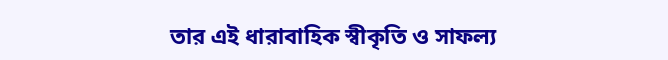তার এই ধারাবাহিক স্বীকৃতি ও সাফল্য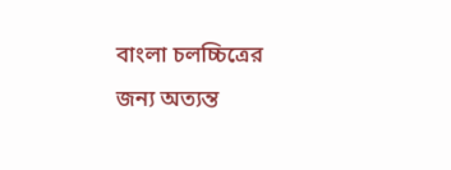বাংলা চলচ্চিত্রের জন্য অত্যন্ত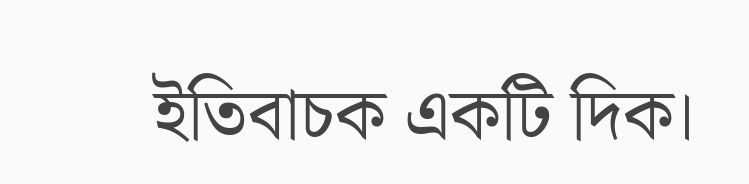ইতিবাচক একটি দিক।